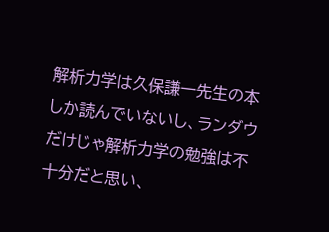解析力学は久保謙一先生の本しか読んでいないし、ランダウだけじゃ解析力学の勉強は不十分だと思い、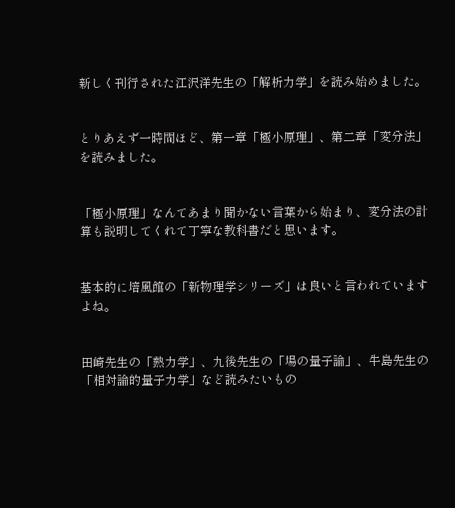新しく刊行された江沢洋先生の「解析力学」を読み始めました。


とりあえず一時間ほど、第一章「極小原理」、第二章「変分法」を読みました。


「極小原理」なんてあまり聞かない言葉から始まり、変分法の計算も説明してくれて丁寧な教科書だと思います。


基本的に培風館の「新物理学シリーズ」は良いと言われていますよね。


田崎先生の「熱力学」、九後先生の「場の量子論」、牛島先生の「相対論的量子力学」など読みたいもの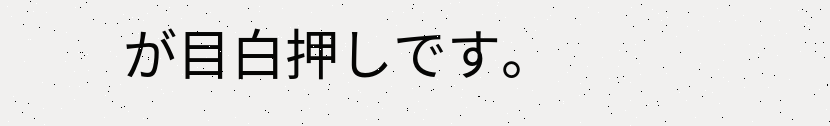が目白押しです。